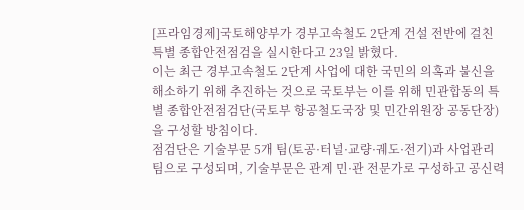[프라임경제]국토해양부가 경부고속철도 2단계 건설 전반에 걸친 특별 종합안전점검을 실시한다고 23일 밝혔다.
이는 최근 경부고속철도 2단계 사업에 대한 국민의 의혹과 불신을 해소하기 위해 추진하는 것으로 국토부는 이를 위해 민관합동의 특별 종합안전점검단(국토부 항공철도국장 및 민간위원장 공동단장)을 구성할 방침이다.
점검단은 기술부문 5개 팀(토공·터널·교량·궤도·전기)과 사업관리팀으로 구성되며, 기술부문은 관계 민·관 전문가로 구성하고 공신력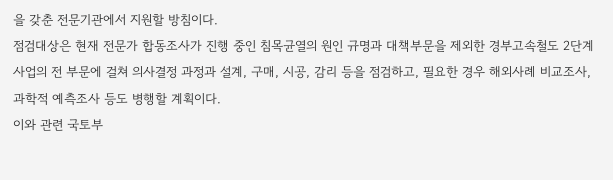을 갖춘 전문기관에서 지원할 방침이다.
점검대상은 현재 전문가 합동조사가 진행 중인 침목균열의 원인 규명과 대책부문을 제외한 경부고속철도 2단계 사업의 전 부문에 걸쳐 의사결정 과정과 설계, 구매, 시공, 감리 등을 점검하고, 필요한 경우 해외사례 비교조사, 과학적 예측조사 등도 병행할 계획이다.
이와 관련 국토부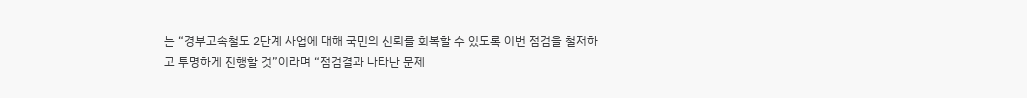는 “경부고속철도 2단계 사업에 대해 국민의 신뢰를 회복할 수 있도록 이번 점검을 철저하고 투명하게 진행할 것”이라며 “점검결과 나타난 문제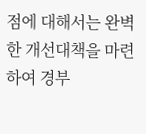점에 대해서는 완벽한 개선대책을 마련하여 경부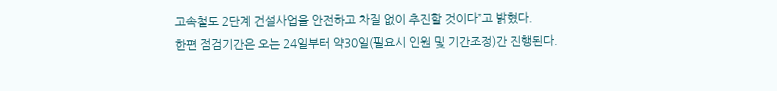고속철도 2단계 건설사업을 안전하고 차질 없이 추진할 것이다”고 밝혔다.
한편 점검기간은 오는 24일부터 약30일(필요시 인원 및 기간조정)간 진행된다.